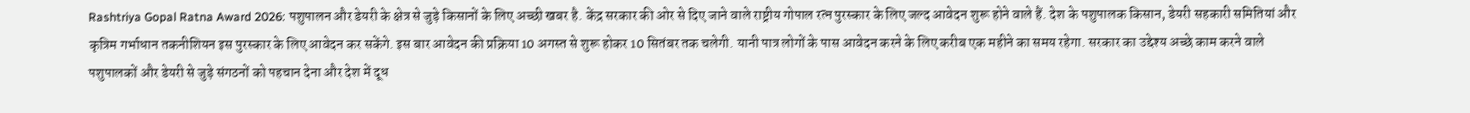Rashtriya Gopal Ratna Award 2026: पशुपालन और डेयरी के क्षेत्र से जुड़े किसानों के लिए अच्छी खबर है. केंद्र सरकार की ओर से दिए जाने वाले राष्ट्रीय गोपाल रत्न पुरस्कार के लिए जल्द आवेदन शुरू होने वाले हैं. देश के पशुपालक किसान, डेयरी सहकारी समितियां और कृत्रिम गर्भाधान तकनीशियन इस पुरस्कार के लिए आवेदन कर सकेंगे. इस बार आवेदन की प्रक्रिया 10 अगस्त से शुरू होकर 10 सितंबर तक चलेगी. यानी पात्र लोगों के पास आवेदन करने के लिए करीब एक महीने का समय रहेगा. सरकार का उद्देश्य अच्छे काम करने वाले पशुपालकों और डेयरी से जुड़े संगठनों को पहचान देना और देश में दूध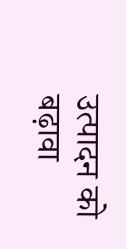उत्पादन को बढ़ावा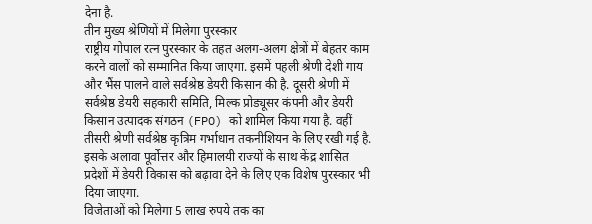देना है.
तीन मुख्य श्रेणियों में मिलेगा पुरस्कार
राष्ट्रीय गोपाल रत्न पुरस्कार के तहत अलग-अलग क्षेत्रों में बेहतर काम करने वालों को सम्मानित किया जाएगा. इसमें पहली श्रेणी देशी गाय और भैंस पालने वाले सर्वश्रेष्ठ डेयरी किसान की है. दूसरी श्रेणी में सर्वश्रेष्ठ डेयरी सहकारी समिति, मिल्क प्रोड्यूसर कंपनी और डेयरी किसान उत्पादक संगठन (FPO) को शामिल किया गया है. वहीं तीसरी श्रेणी सर्वश्रेष्ठ कृत्रिम गर्भाधान तकनीशियन के लिए रखी गई है. इसके अलावा पूर्वोत्तर और हिमालयी राज्यों के साथ केंद्र शासित प्रदेशों में डेयरी विकास को बढ़ावा देने के लिए एक विशेष पुरस्कार भी दिया जाएगा.
विजेताओं को मिलेगा 5 लाख रुपये तक का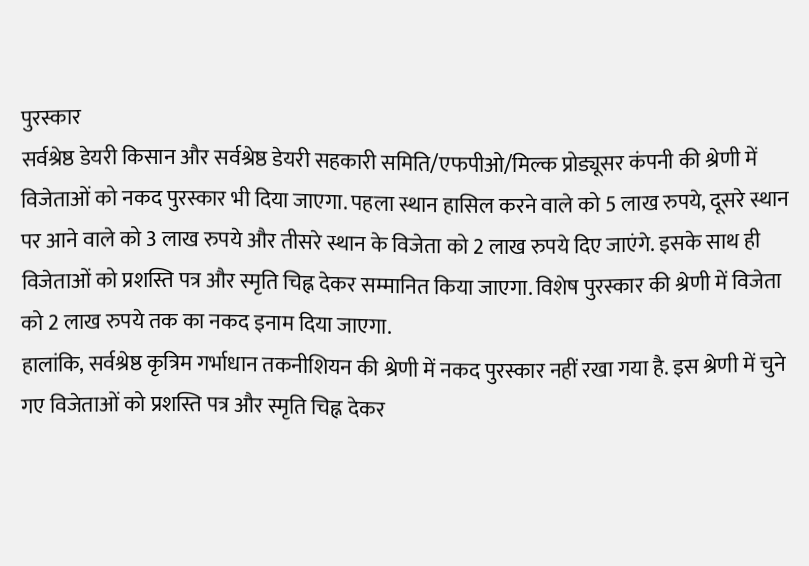पुरस्कार
सर्वश्रेष्ठ डेयरी किसान और सर्वश्रेष्ठ डेयरी सहकारी समिति/एफपीओ/मिल्क प्रोड्यूसर कंपनी की श्रेणी में विजेताओं को नकद पुरस्कार भी दिया जाएगा. पहला स्थान हासिल करने वाले को 5 लाख रुपये, दूसरे स्थान पर आने वाले को 3 लाख रुपये और तीसरे स्थान के विजेता को 2 लाख रुपये दिए जाएंगे. इसके साथ ही विजेताओं को प्रशस्ति पत्र और स्मृति चिह्न देकर सम्मानित किया जाएगा. विशेष पुरस्कार की श्रेणी में विजेता को 2 लाख रुपये तक का नकद इनाम दिया जाएगा.
हालांकि, सर्वश्रेष्ठ कृत्रिम गर्भाधान तकनीशियन की श्रेणी में नकद पुरस्कार नहीं रखा गया है. इस श्रेणी में चुने गए विजेताओं को प्रशस्ति पत्र और स्मृति चिह्न देकर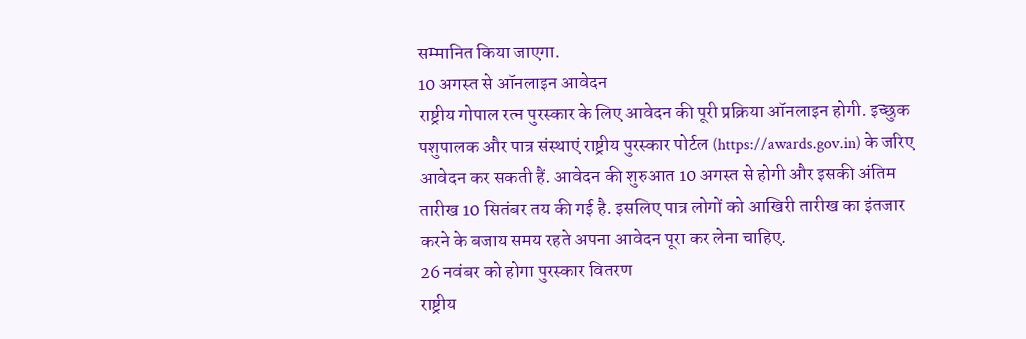सम्मानित किया जाएगा.
10 अगस्त से ऑनलाइन आवेदन
राष्ट्रीय गोपाल रत्न पुरस्कार के लिए आवेदन की पूरी प्रक्रिया ऑनलाइन होगी. इच्छुक पशुपालक और पात्र संस्थाएं राष्ट्रीय पुरस्कार पोर्टल (https://awards.gov.in) के जरिए आवेदन कर सकती हैं. आवेदन की शुरुआत 10 अगस्त से होगी और इसकी अंतिम तारीख 10 सितंबर तय की गई है. इसलिए पात्र लोगों को आखिरी तारीख का इंतजार करने के बजाय समय रहते अपना आवेदन पूरा कर लेना चाहिए.
26 नवंबर को होगा पुरस्कार वितरण
राष्ट्रीय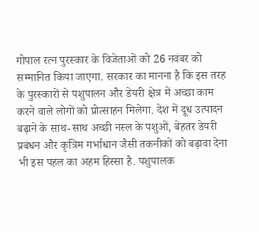गोपाल रत्न पुरस्कार के विजेताओं को 26 नवंबर को सम्मानित किया जाएगा. सरकार का मानना है कि इस तरह के पुरस्कारों से पशुपालन और डेयरी क्षेत्र में अच्छा काम करने वाले लोगों को प्रोत्साहन मिलेगा. देश में दूध उत्पादन बढ़ाने के साथ-साथ अच्छी नस्ल के पशुओं, बेहतर डेयरी प्रबंधन और कृत्रिम गर्भाधान जैसी तकनीकों को बढ़ावा देना भी इस पहल का अहम हिस्सा है. पशुपालक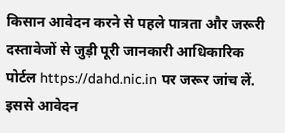किसान आवेदन करने से पहले पात्रता और जरूरी दस्तावेजों से जुड़ी पूरी जानकारी आधिकारिक पोर्टल https://dahd.nic.in पर जरूर जांच लें. इससे आवेदन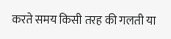करते समय किसी तरह की गलती या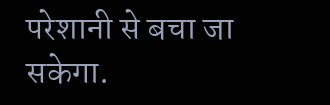परेशानी से बचा जा सकेगा.